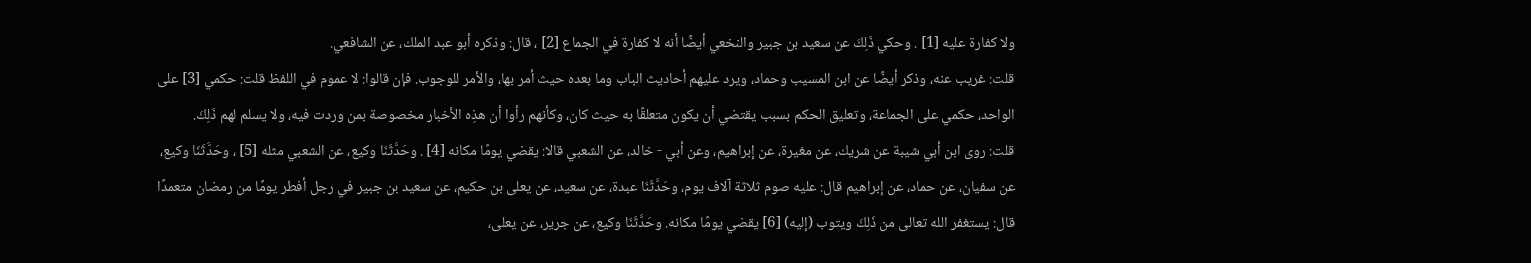ولا كفارة عليه [1] . وحكي ذَلِكَ عن سعيد بن جبير والنخعي أيضًا أنه لا كفارة في الجماع [2] ، قال: وذكره أبو عبد الملك، عن الشافعي.
قلت: غريب عنه، وذكر أيضًا عن ابن المسيب وحماد، ويرد عليهم أحاديث الباب وما بعده حيث أمر بها، والأمر للوجوب. فإن قالوا: لا عموم في اللفظ قلت: حكمي [3] على الواحد، حكمي على الجماعة، وتعليق الحكم بسبب يقتضي أن يكون متعلقًا به حيث كان، وكأنهم رأوا أن هذِه الأخبار مخصوصة بمن وردت فيه، ولا يسلم لهم ذَلِكَ.
قلت: روى ابن أبي شيبة عن شريك، عن مغيرة، عن إبراهيم، وعن أبي - خالد، عن الشعبي قالا: يقضي يومًا مكانه [4] . وحَدَّثَنَا وكيع، عن الشعبي مثله [5] ، وحَدَّثَنَا وكيع، عن سفيان، عن حماد، عن إبراهيم قال: عليه صوم ثلاثة آلاف يوم، وحَدَّثَنَا عبدة، عن سعيد، عن يعلى بن حكيم، عن سعيد بن جبير في رجل أفطر يومًا من رمضان متعمدًا قال: يستغفر الله تعالى من ذَلِكَ ويتوب (إليه) [6] يقضي يومًا مكانه. وحَدَّثَنَا وكيع، عن جرير، عن يعلى،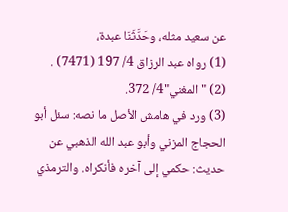عن سعيد مثله، وحَدَّثَنَا عبدة،
(1) رواه عبد الرزاق 4/ 197 (7471) .
(2) "المغني"4/ 372.
(3) ورد في هامش الأصل ما نصه: سئل أبو الحجاج المزني وأبو عبد الله الذهبي عن حديث: حكمي إلى آخره فأنكراه. والترمذي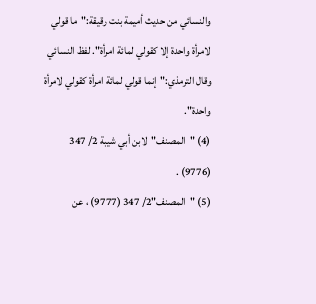والنسائي من حديث أميمة بنت رقيقة:"ما قولي لامرأة واحدة إلا كقولي لمائة امرأة". لفظ النسائي وقال الترمذي:"إنما قولي لمائة امرأة كقولي لامرأة واحدة".
(4) "المصنف"لابن أبي شيبة 2/ 347 (9776) .
(5) "المصنف"2/ 347 (9777) ، عن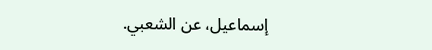إسماعيل، عن الشعبي.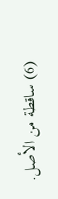(6) ساقطة من الأصل.